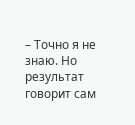– Точно я не знаю. Но результат говорит сам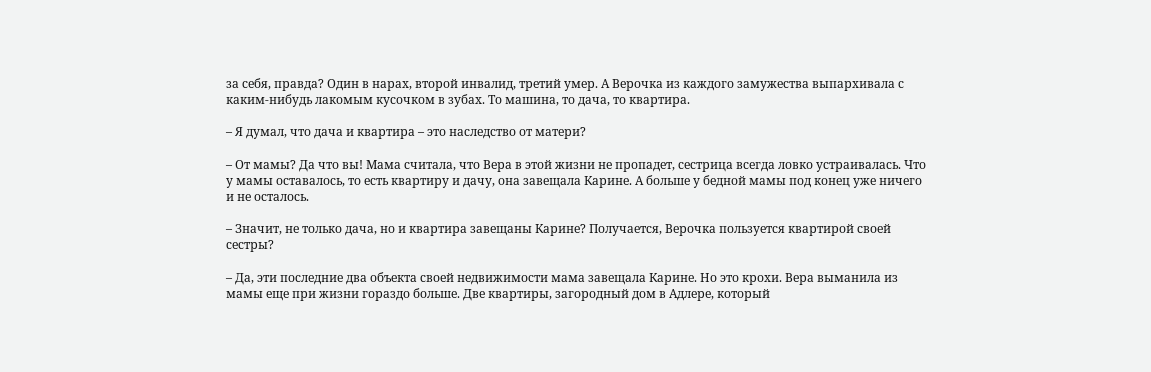за себя, правда? Один в нарах, второй инвалид, третий умер. А Верочка из каждого замужества выпархивала с каким-нибудь лакомым кусочком в зубах. То машина, то дача, то квартира.

– Я думал, что дача и квартира – это наследство от матери?

– От мамы? Да что вы! Мама считала, что Вера в этой жизни не пропадет, сестрица всегда ловко устраивалась. Что у мамы оставалось, то есть квартиру и дачу, она завещала Карине. А больше у бедной мамы под конец уже ничего и не осталось.

– Значит, не только дача, но и квартира завещаны Карине? Получается, Верочка пользуется квартирой своей сестры?

– Да, эти последние два объекта своей недвижимости мама завещала Карине. Но это крохи. Вера выманила из мамы еще при жизни гораздо больше. Две квартиры, загородный дом в Адлере, который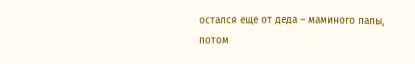остался еще от деда – маминого папы, потом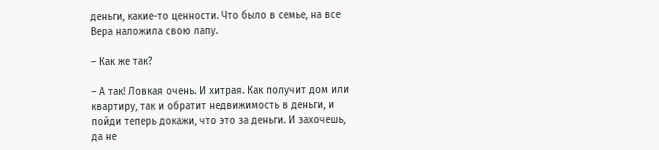деньги, какие-то ценности. Что было в семье, на все Вера наложила свою лапу.

– Как же так?

– А так! Ловкая очень. И хитрая. Как получит дом или квартиру, так и обратит недвижимость в деньги, и пойди теперь докажи, что это за деньги. И захочешь, да не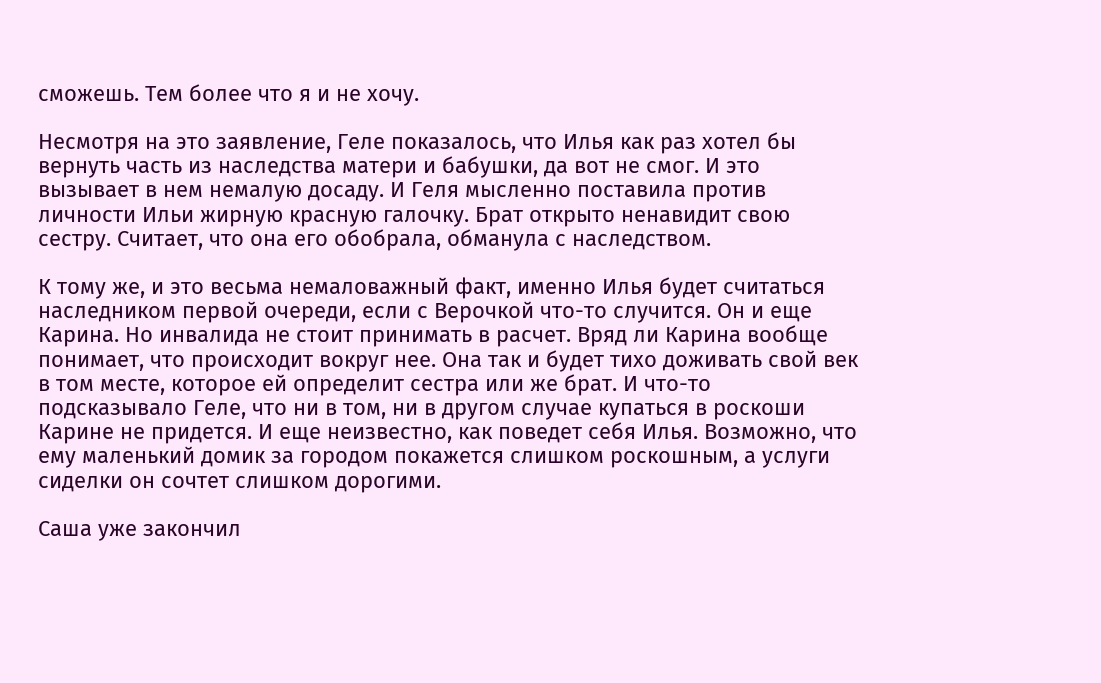сможешь. Тем более что я и не хочу.

Несмотря на это заявление, Геле показалось, что Илья как раз хотел бы вернуть часть из наследства матери и бабушки, да вот не смог. И это вызывает в нем немалую досаду. И Геля мысленно поставила против личности Ильи жирную красную галочку. Брат открыто ненавидит свою сестру. Считает, что она его обобрала, обманула с наследством.

К тому же, и это весьма немаловажный факт, именно Илья будет считаться наследником первой очереди, если с Верочкой что-то случится. Он и еще Карина. Но инвалида не стоит принимать в расчет. Вряд ли Карина вообще понимает, что происходит вокруг нее. Она так и будет тихо доживать свой век в том месте, которое ей определит сестра или же брат. И что-то подсказывало Геле, что ни в том, ни в другом случае купаться в роскоши Карине не придется. И еще неизвестно, как поведет себя Илья. Возможно, что ему маленький домик за городом покажется слишком роскошным, а услуги сиделки он сочтет слишком дорогими.

Саша уже закончил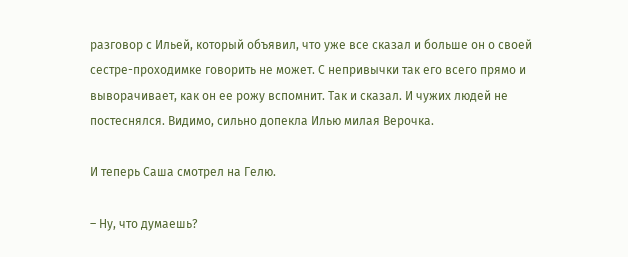разговор с Ильей, который объявил, что уже все сказал и больше он о своей сестре-проходимке говорить не может. С непривычки так его всего прямо и выворачивает, как он ее рожу вспомнит. Так и сказал. И чужих людей не постеснялся. Видимо, сильно допекла Илью милая Верочка.

И теперь Саша смотрел на Гелю.

– Ну, что думаешь?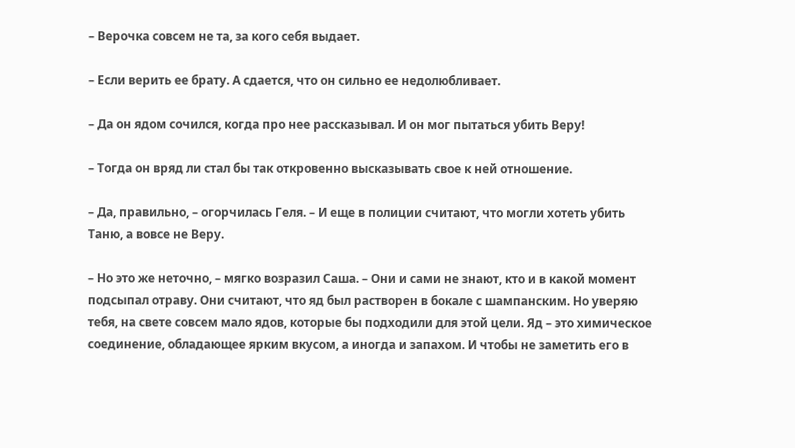– Верочка совсем не та, за кого себя выдает.

– Если верить ее брату. А сдается, что он сильно ее недолюбливает.

– Да он ядом сочился, когда про нее рассказывал. И он мог пытаться убить Веру!

– Тогда он вряд ли стал бы так откровенно высказывать свое к ней отношение.

– Да, правильно, – огорчилась Геля. – И еще в полиции считают, что могли хотеть убить Таню, а вовсе не Веру.

– Но это же неточно, – мягко возразил Саша. – Они и сами не знают, кто и в какой момент подсыпал отраву. Они считают, что яд был растворен в бокале с шампанским. Но уверяю тебя, на свете совсем мало ядов, которые бы подходили для этой цели. Яд – это химическое соединение, обладающее ярким вкусом, а иногда и запахом. И чтобы не заметить его в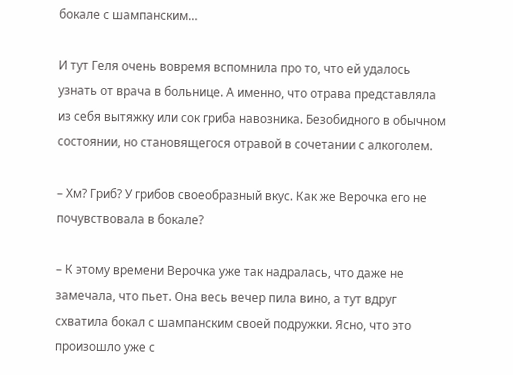бокале с шампанским…

И тут Геля очень вовремя вспомнила про то, что ей удалось узнать от врача в больнице. А именно, что отрава представляла из себя вытяжку или сок гриба навозника. Безобидного в обычном состоянии, но становящегося отравой в сочетании с алкоголем.

– Хм? Гриб? У грибов своеобразный вкус. Как же Верочка его не почувствовала в бокале?

– К этому времени Верочка уже так надралась, что даже не замечала, что пьет. Она весь вечер пила вино, а тут вдруг схватила бокал с шампанским своей подружки. Ясно, что это произошло уже с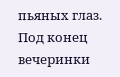пьяных глаз. Под конец вечеринки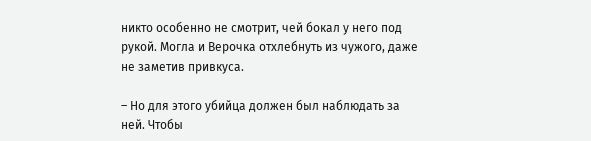никто особенно не смотрит, чей бокал у него под рукой. Могла и Верочка отхлебнуть из чужого, даже не заметив привкуса.

– Но для этого убийца должен был наблюдать за ней. Чтобы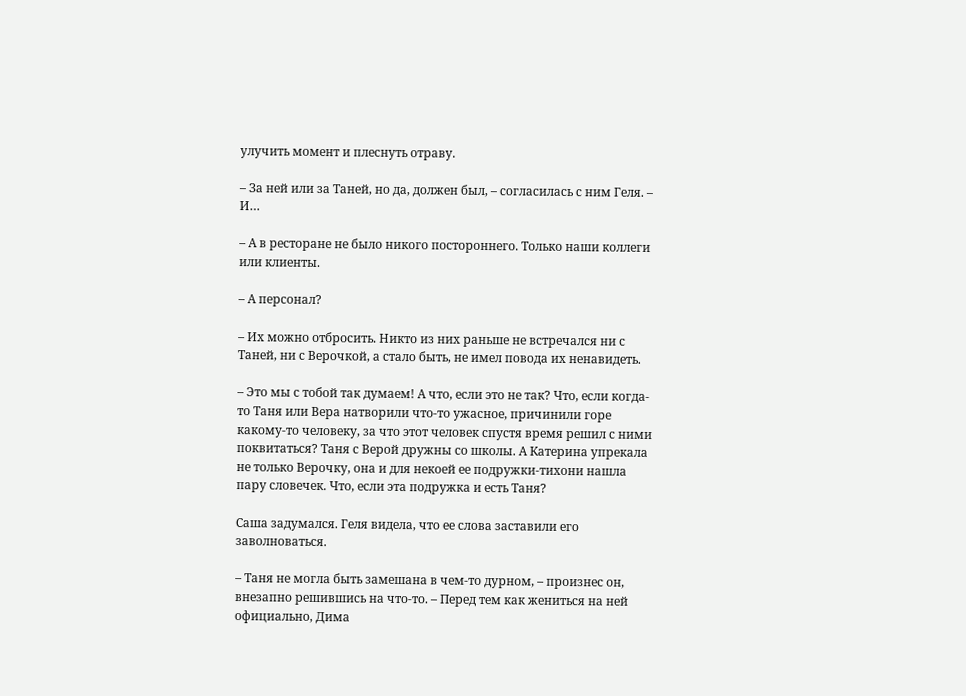улучить момент и плеснуть отраву.

– За ней или за Таней, но да, должен был, – согласилась с ним Геля. – И…

– А в ресторане не было никого постороннего. Только наши коллеги или клиенты.

– А персонал?

– Их можно отбросить. Никто из них раньше не встречался ни с Таней, ни с Верочкой, а стало быть, не имел повода их ненавидеть.

– Это мы с тобой так думаем! А что, если это не так? Что, если когда-то Таня или Вера натворили что-то ужасное, причинили горе какому-то человеку, за что этот человек спустя время решил с ними поквитаться? Таня с Верой дружны со школы. А Катерина упрекала не только Верочку, она и для некоей ее подружки-тихони нашла пару словечек. Что, если эта подружка и есть Таня?

Саша задумался. Геля видела, что ее слова заставили его заволноваться.

– Таня не могла быть замешана в чем-то дурном, – произнес он, внезапно решившись на что-то. – Перед тем как жениться на ней официально, Дима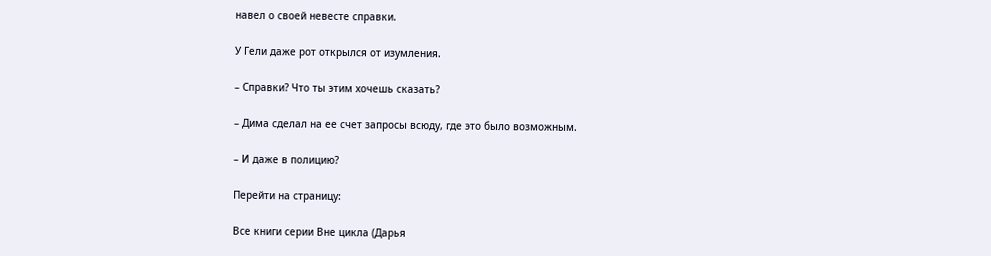навел о своей невесте справки.

У Гели даже рот открылся от изумления.

– Справки? Что ты этим хочешь сказать?

– Дима сделал на ее счет запросы всюду, где это было возможным.

– И даже в полицию?

Перейти на страницу:

Все книги серии Вне цикла (Дарья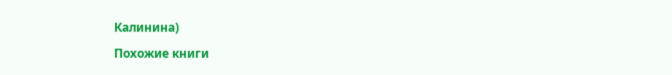Калинина)

Похожие книги